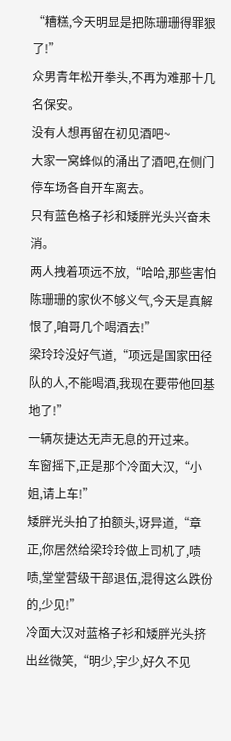“糟糕,今天明显是把陈珊珊得罪狠了!”
众男青年松开拳头,不再为难那十几名保安。
没有人想再留在初见酒吧~
大家一窝蜂似的涌出了酒吧,在侧门停车场各自开车离去。
只有蓝色格子衫和矮胖光头兴奋未消。
两人拽着项远不放,“哈哈,那些害怕陈珊珊的家伙不够义气,今天是真解恨了,咱哥几个喝酒去!”
梁玲玲没好气道,“项远是国家田径队的人,不能喝酒,我现在要带他回基地了!”
一辆灰捷达无声无息的开过来。
车窗摇下,正是那个冷面大汉,“小姐,请上车!”
矮胖光头拍了拍额头,讶异道,“章正,你居然给梁玲玲做上司机了,啧啧,堂堂营级干部退伍,混得这么跌份的,少见!”
冷面大汉对蓝格子衫和矮胖光头挤出丝微笑,“明少,宇少,好久不见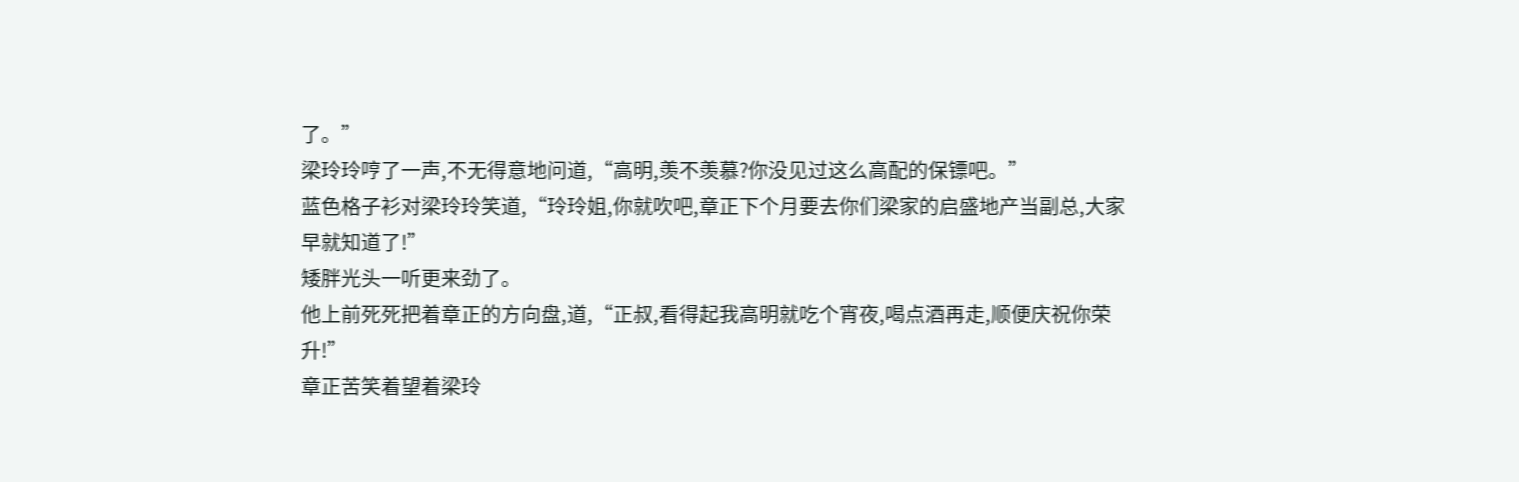了。”
梁玲玲哼了一声,不无得意地问道,“高明,羡不羡慕?你没见过这么高配的保镖吧。”
蓝色格子衫对梁玲玲笑道,“玲玲姐,你就吹吧,章正下个月要去你们梁家的启盛地产当副总,大家早就知道了!”
矮胖光头一听更来劲了。
他上前死死把着章正的方向盘,道,“正叔,看得起我高明就吃个宵夜,喝点酒再走,顺便庆祝你荣升!”
章正苦笑着望着梁玲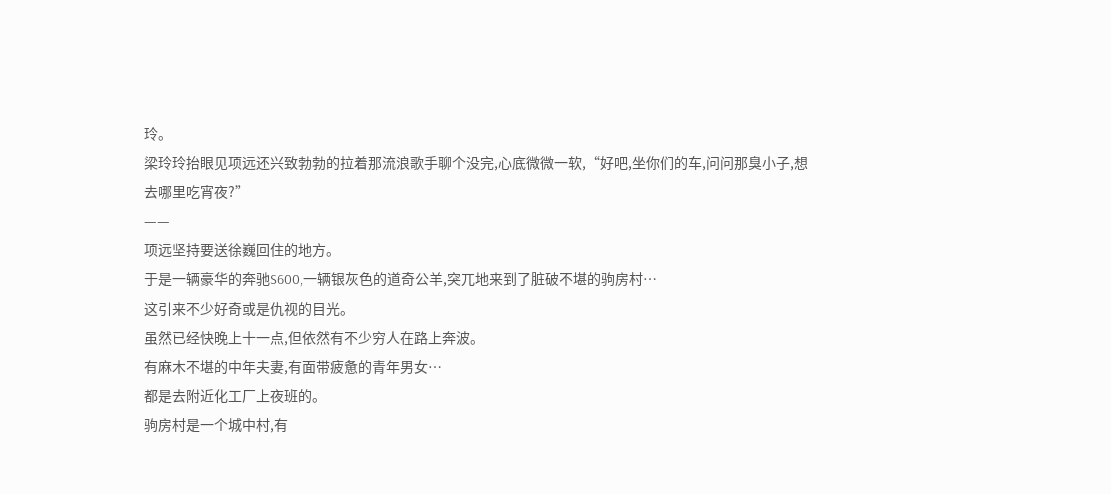玲。
梁玲玲抬眼见项远还兴致勃勃的拉着那流浪歌手聊个没完,心底微微一软,“好吧,坐你们的车,问问那臭小子,想去哪里吃宵夜?”
——
项远坚持要送徐巍回住的地方。
于是一辆豪华的奔驰S600,一辆银灰色的道奇公羊,突兀地来到了脏破不堪的驹房村…
这引来不少好奇或是仇视的目光。
虽然已经快晚上十一点,但依然有不少穷人在路上奔波。
有麻木不堪的中年夫妻,有面带疲惫的青年男女…
都是去附近化工厂上夜班的。
驹房村是一个城中村,有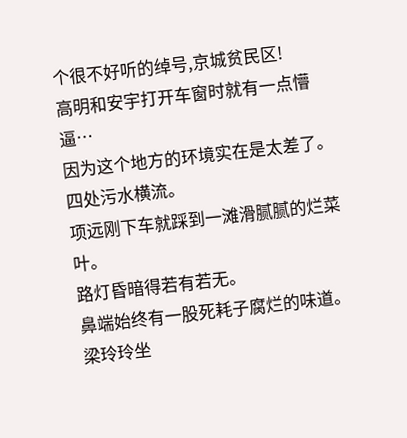个很不好听的绰号,京城贫民区!
高明和安宇打开车窗时就有一点懵逼…
因为这个地方的环境实在是太差了。
四处污水横流。
项远刚下车就踩到一滩滑腻腻的烂菜叶。
路灯昏暗得若有若无。
鼻端始终有一股死耗子腐烂的味道。
梁玲玲坐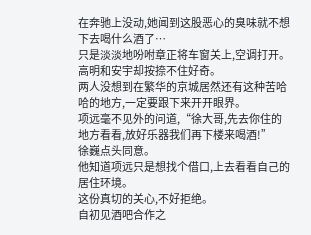在奔驰上没动,她闻到这股恶心的臭味就不想下去喝什么酒了…
只是淡淡地吩咐章正将车窗关上,空调打开。
高明和安宇却按捺不住好奇。
两人没想到在繁华的京城居然还有这种苦哈哈的地方,一定要跟下来开开眼界。
项远毫不见外的问道,“徐大哥,先去你住的地方看看,放好乐器我们再下楼来喝酒!”
徐巍点头同意。
他知道项远只是想找个借口,上去看看自己的居住环境。
这份真切的关心,不好拒绝。
自初见酒吧合作之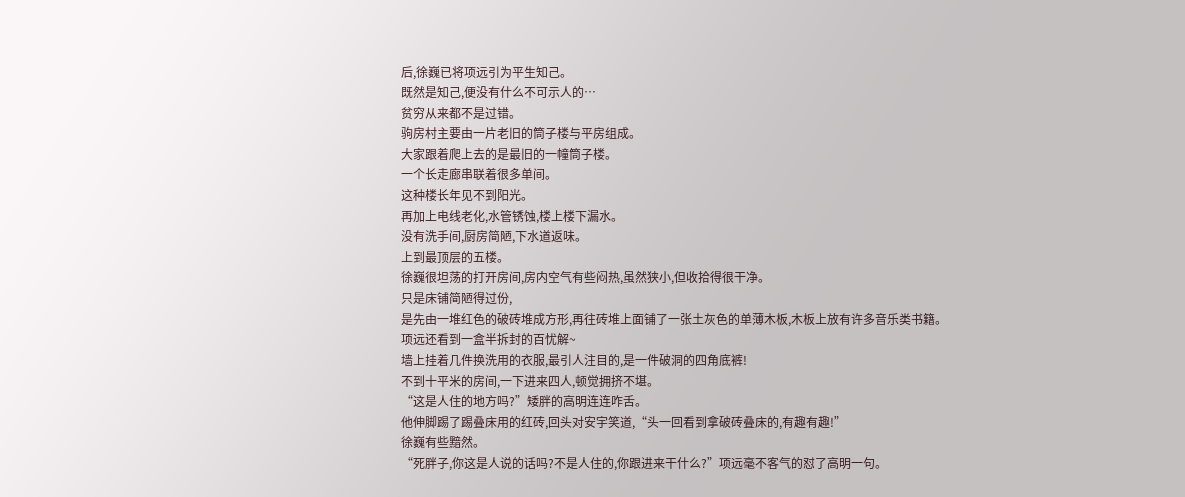后,徐巍已将项远引为平生知己。
既然是知己,便没有什么不可示人的…
贫穷从来都不是过错。
驹房村主要由一片老旧的筒子楼与平房组成。
大家跟着爬上去的是最旧的一幢筒子楼。
一个长走廊串联着很多单间。
这种楼长年见不到阳光。
再加上电线老化,水管锈蚀,楼上楼下漏水。
没有洗手间,厨房简陋,下水道返味。
上到最顶层的五楼。
徐巍很坦荡的打开房间,房内空气有些闷热,虽然狭小,但收拾得很干净。
只是床铺简陋得过份,
是先由一堆红色的破砖堆成方形,再往砖堆上面铺了一张土灰色的单薄木板,木板上放有许多音乐类书籍。
项远还看到一盒半拆封的百忧解~
墙上挂着几件换洗用的衣服,最引人注目的,是一件破洞的四角底裤!
不到十平米的房间,一下进来四人,顿觉拥挤不堪。
“这是人住的地方吗?”矮胖的高明连连咋舌。
他伸脚踢了踢叠床用的红砖,回头对安宇笑道,“头一回看到拿破砖叠床的,有趣有趣!”
徐巍有些黯然。
“死胖子,你这是人说的话吗?不是人住的,你跟进来干什么?”项远毫不客气的怼了高明一句。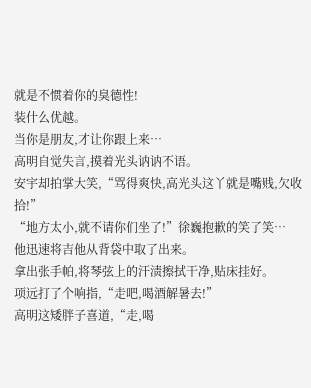就是不惯着你的臭德性!
装什么优越。
当你是朋友,才让你跟上来…
高明自觉失言,摸着光头讷讷不语。
安宇却拍掌大笑,“骂得爽快,高光头这丫就是嘴贱,欠收拾!”
“地方太小,就不请你们坐了!”徐巍抱歉的笑了笑…
他迅速将吉他从背袋中取了出来。
拿出张手帕,将琴弦上的汗渍擦拭干净,贴床挂好。
项远打了个响指,“走吧,喝酒解暑去!”
高明这矮胖子喜道,“走,喝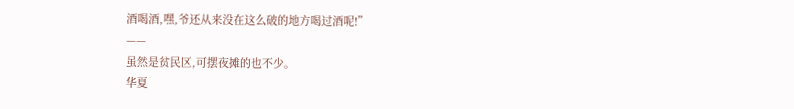酒喝酒,嘿,爷还从来没在这么破的地方喝过酒呢!”
——
虽然是贫民区,可摆夜摊的也不少。
华夏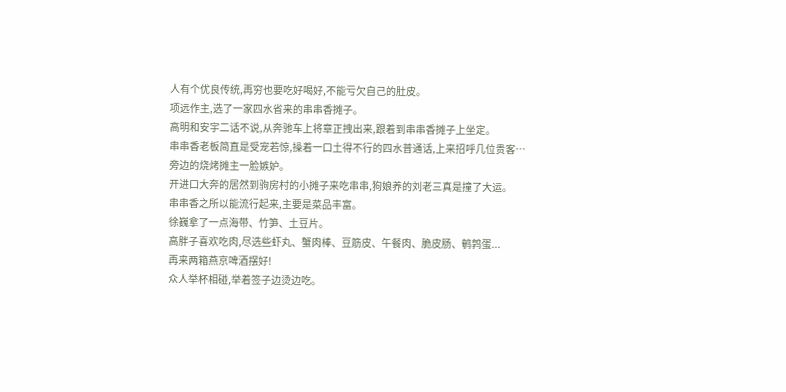人有个优良传统,再穷也要吃好喝好,不能亏欠自己的肚皮。
项远作主,选了一家四水省来的串串香摊子。
高明和安宇二话不说,从奔驰车上将章正拽出来,跟着到串串香摊子上坐定。
串串香老板简直是受宠若惊,操着一口土得不行的四水普通话,上来招呼几位贵客…
旁边的烧烤摊主一脸嫉妒。
开进口大奔的居然到驹房村的小摊子来吃串串,狗娘养的刘老三真是撞了大运。
串串香之所以能流行起来,主要是菜品丰富。
徐巍拿了一点海带、竹笋、土豆片。
高胖子喜欢吃肉,尽选些虾丸、蟹肉棒、豆筋皮、午餐肉、脆皮肠、鹌鹑蛋...
再来两箱燕京啤酒摆好!
众人举杯相碰,举着签子边烫边吃。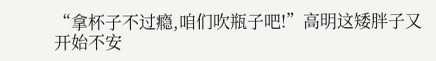“拿杯子不过瘾,咱们吹瓶子吧!”高明这矮胖子又开始不安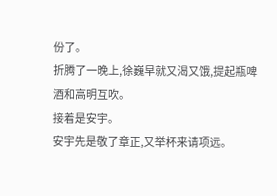份了。
折腾了一晚上,徐巍早就又渴又饿,提起瓶啤酒和高明互吹。
接着是安宇。
安宇先是敬了章正,又举杯来请项远。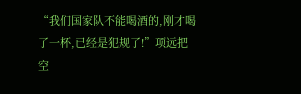“我们国家队不能喝酒的,刚才喝了一杯,已经是犯规了!”项远把空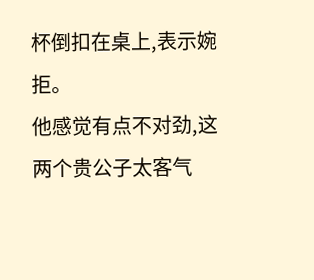杯倒扣在桌上,表示婉拒。
他感觉有点不对劲,这两个贵公子太客气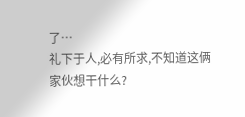了…
礼下于人,必有所求,不知道这俩家伙想干什么?